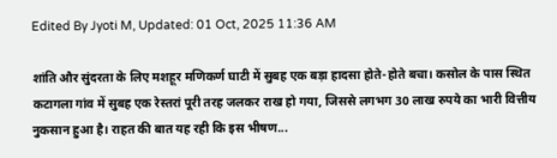Edited By Jyoti M, Updated: 01 Oct, 2025 11:36 AM

शांति और सुंदरता के लिए मशहूर मणिकर्ण घाटी में सुबह एक बड़ा हादसा होते-होते बचा। कसोल के पास स्थित कटागला गांव में सुबह एक रेस्तरां पूरी तरह जलकर राख हो गया, जिससे लगभग 30 लाख रुपये का भारी वित्तीय नुकसान हुआ है। राहत की बात यह रही कि इस भीषण...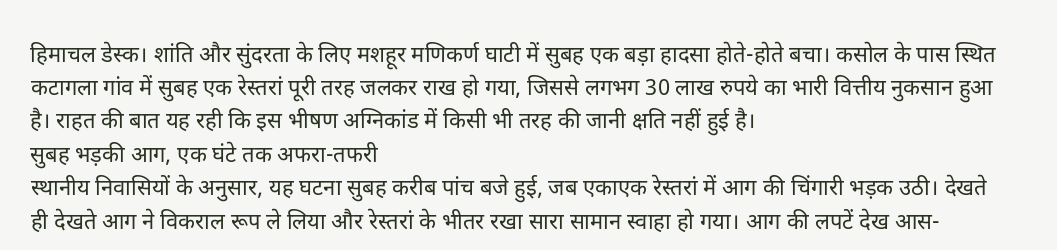हिमाचल डेस्क। शांति और सुंदरता के लिए मशहूर मणिकर्ण घाटी में सुबह एक बड़ा हादसा होते-होते बचा। कसोल के पास स्थित कटागला गांव में सुबह एक रेस्तरां पूरी तरह जलकर राख हो गया, जिससे लगभग 30 लाख रुपये का भारी वित्तीय नुकसान हुआ है। राहत की बात यह रही कि इस भीषण अग्निकांड में किसी भी तरह की जानी क्षति नहीं हुई है।
सुबह भड़की आग, एक घंटे तक अफरा-तफरी
स्थानीय निवासियों के अनुसार, यह घटना सुबह करीब पांच बजे हुई, जब एकाएक रेस्तरां में आग की चिंगारी भड़क उठी। देखते ही देखते आग ने विकराल रूप ले लिया और रेस्तरां के भीतर रखा सारा सामान स्वाहा हो गया। आग की लपटें देख आस-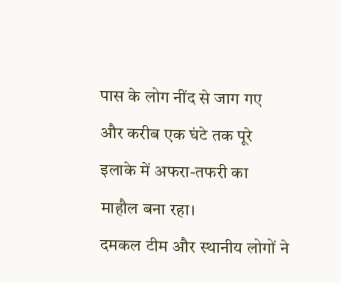पास के लोग नींद से जाग गए और करीब एक घंटे तक पूरे इलाके में अफरा-तफरी का माहौल बना रहा।
दमकल टीम और स्थानीय लोगों ने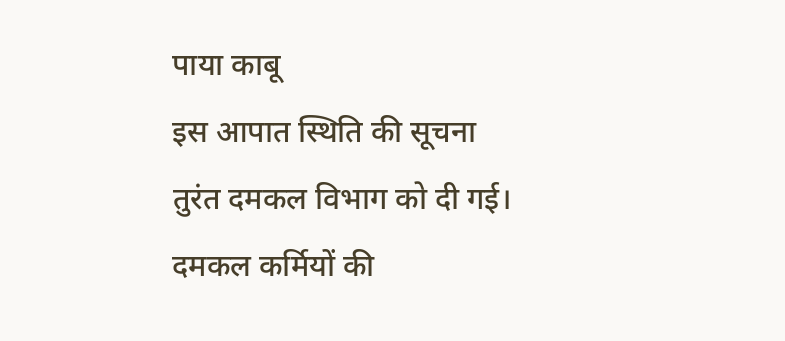पाया काबू
इस आपात स्थिति की सूचना तुरंत दमकल विभाग को दी गई। दमकल कर्मियों की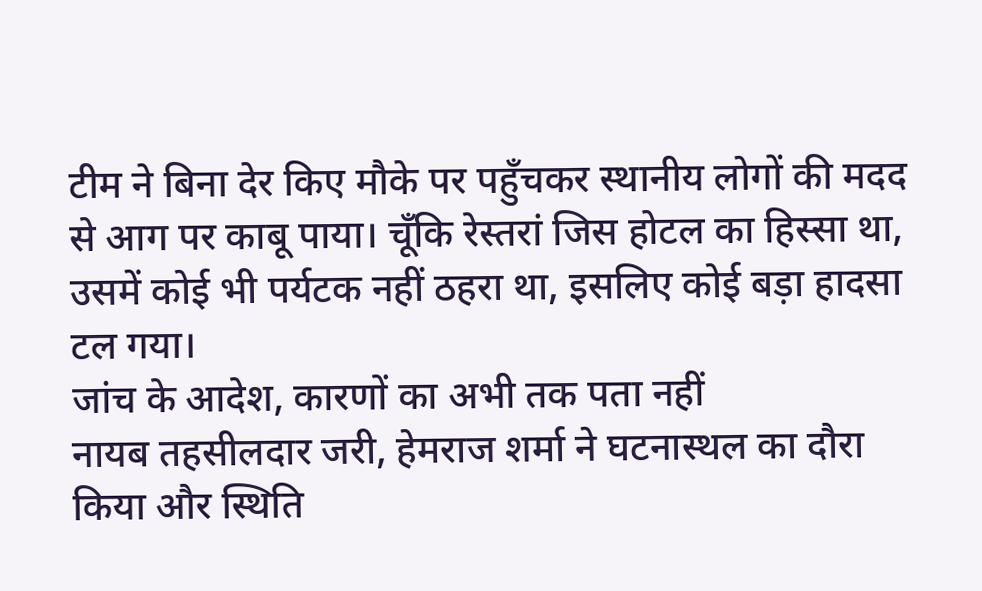टीम ने बिना देर किए मौके पर पहुँचकर स्थानीय लोगों की मदद से आग पर काबू पाया। चूँकि रेस्तरां जिस होटल का हिस्सा था, उसमें कोई भी पर्यटक नहीं ठहरा था, इसलिए कोई बड़ा हादसा टल गया।
जांच के आदेश, कारणों का अभी तक पता नहीं
नायब तहसीलदार जरी, हेमराज शर्मा ने घटनास्थल का दौरा किया और स्थिति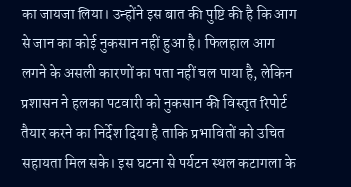का जायजा लिया। उन्होंने इस बात की पुष्टि की है कि आग से जान का कोई नुकसान नहीं हुआ है। फिलहाल आग लगने के असली कारणों का पता नहीं चल पाया है, लेकिन प्रशासन ने हलका पटवारी को नुकसान की विस्तृत रिपोर्ट तैयार करने का निर्देश दिया है ताकि प्रभावितों को उचित सहायता मिल सके। इस घटना से पर्यटन स्थल कटागला के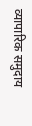व्यापारिक समुदाय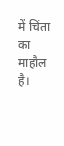में चिंता का माहौल है।